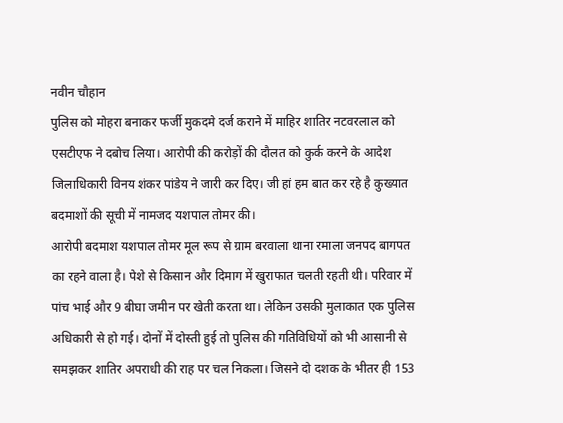नवीन चौहान
पुलिस को मोहरा बनाकर फर्जी मुकदमे दर्ज कराने में माहिर शातिर नटवरलाल को एसटीएफ ने दबोच लिया। आरोपी की करोड़ों की दौलत को कुर्क करने के आदेश जिलाधिकारी विनय शंकर पांडेय ने जारी कर दिए। जी हां हम बात कर रहे है कुख्यात बदमाशों की सूची में नामजद यशपाल तोमर की।
आरोपी बदमाश यशपाल तोमर मूल रूप से ग्राम बरवाला थाना रमाला जनपद बागपत का रहने वाला है। पेशे से किसान और दिमाग में खुराफात चलती रहती थी। परिवार में पांच भाई और 9 बीघा जमीन पर खेती करता था। लेकिन उसकी मुलाकात एक पुलिस अधिकारी से हो गई। दोनों में दोस्ती हुई तो पुलिस की गतिविधियों को भी आसानी से समझकर शातिर अपराधी की राह पर चल निकला। जिसने दो दशक के भीतर ही 153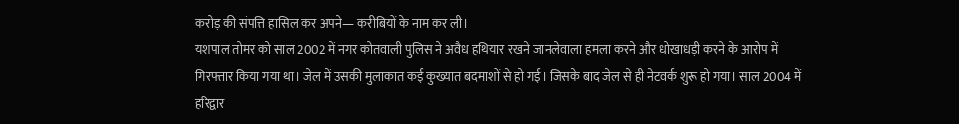करोड़ की संपत्ति हासिल कर अपने— करीबियों के नाम कर ली।
यशपाल तोमर को साल 2002 में नगर कोतवाली पुलिस ने अवैध हथियार रखने जानलेवाला हमला करने और धोखाधड़ी करने के आरोप में गिरफ्तार किया गया था। जेल में उसकी मुलाकात कई कुख्यात बदमाशों से हो गई। जिसके बाद जेल से ही नेटवर्क शुरू हो गया। साल 2004 में हरिद्वार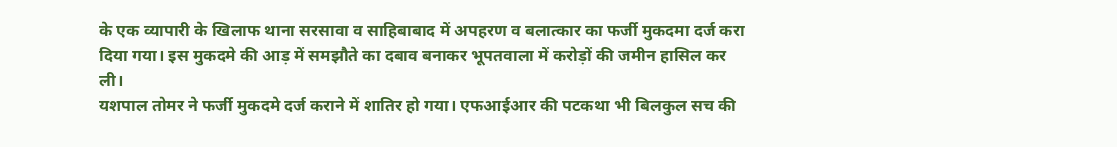के एक व्यापारी के खिलाफ थाना सरसावा व साहिबाबाद में अपहरण व बलात्कार का फर्जी मुकदमा दर्ज करा दिया गया। इस मुकदमे की आड़ में समझौते का दबाव बनाकर भूपतवाला में करोड़ों की जमीन हासिल कर ली।
यशपाल तोमर ने फर्जी मुकदमे दर्ज कराने में शातिर हो गया। एफआईआर की पटकथा भी बिलकुल सच की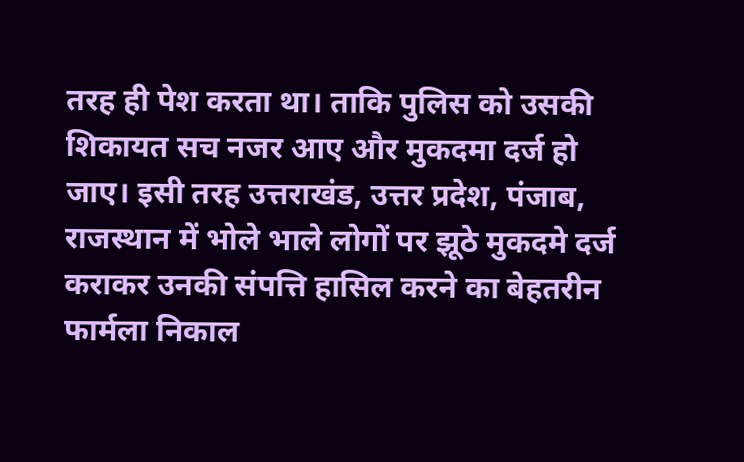तरह ही पेश करता था। ताकि पुलिस को उसकी शिकायत सच नजर आए और मुकदमा दर्ज हो जाए। इसी तरह उत्तराखंड, उत्तर प्रदेश, पंजाब, राजस्थान में भोले भाले लोगों पर झूठे मुकदमे दर्ज कराकर उनकी संपत्ति हासिल करने का बेहतरीन फार्मला निकाल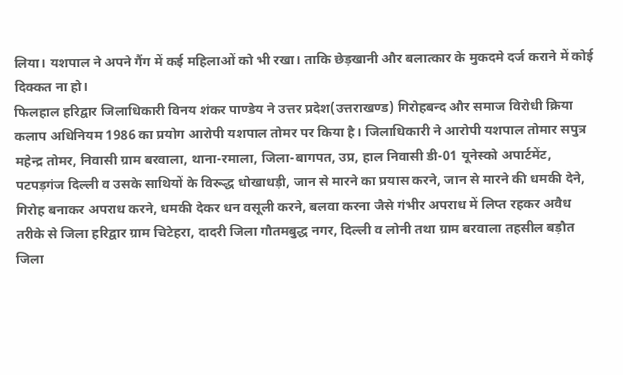लिया। यशपाल ने अपने गैंग में कई महिलाओं को भी रखा। ताकि छेड़खानी और बलात्कार के मुकदमे दर्ज कराने में कोई दिक्कत ना हो।
फिलहाल हरिद्वार जिलाधिकारी विनय शंकर पाण्डेय ने उत्तर प्रदेश(उत्तराखण्ड) गिरोहबन्द और समाज विरोधी क्रिया कलाप अधिनियम 1986 का प्रयोग आरोपी यशपाल तोमर पर किया है। जिलाधिकारी ने आरोपी यशपाल तोमार सपुत्र महेन्द्र तोमर, निवासी ग्राम बरवाला, थाना-रमाला, जिला-बागपत, उप्र, हाल निवासी डी-01 यूनेस्को अपार्टमेंट, पटपड़गंज दिल्ली व उसके साथियों के विरूद्ध धोखाधड़ी, जान से मारने का प्रयास करने, जान से मारने की धमकी देने, गिरोह बनाकर अपराध करने, धमकी देकर धन वसूली करने, बलवा करना जैसे गंभीर अपराध में लिप्त रहकर अवैध तरीके से जिला हरिद्वार ग्राम चिटेहरा, दादरी जिला गौतमबुद्ध नगर, दिल्ली व लोनी तथा ग्राम बरवाला तहसील बड़ौत जिला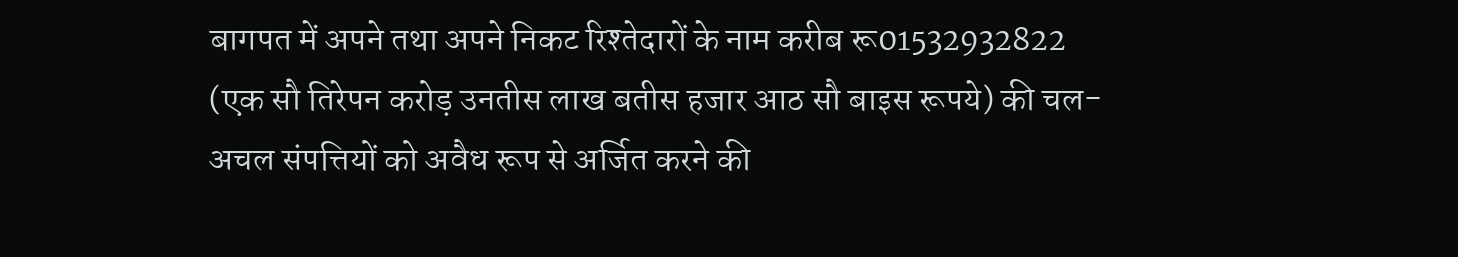बागपत में अपने तथा अपने निकट रिश्तेदारों के नाम करीब रू01532932822 (एक सौ तिरेपन करोड़ उनतीस लाख बतीस हजार आठ सौ बाइस रूपये) की चल-अचल संपत्तियों को अवैध रूप से अर्जित करने की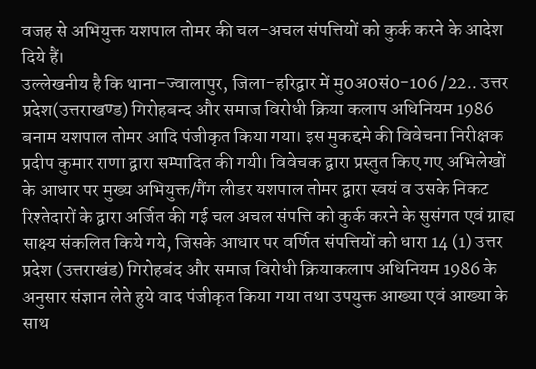वजह से अभियुक्त यशपाल तोमर की चल-अचल संपत्तियों को कुर्क करने के आदेश दिये हैं।
उल्लेखनीय है कि थाना-ज्वालापुर, जिला-हरिद्वार में मु0अ0सं0-106 /22.. उत्तर प्रदेश(उत्तराखण्ड) गिरोहबन्द और समाज विरोधी क्रिया कलाप अधिनियम 1986 बनाम यशपाल तोमर आदि पंजीकृत किया गया। इस मुकद्दमे की विवेचना निरीक्षक प्रदीप कुमार राणा द्वारा सम्पादित की गयी। विवेचक द्वारा प्रस्तुत किए गए अभिलेखों के आधार पर मुख्य अभियुक्त/गैंग लीडर यशपाल तोमर द्वारा स्वयं व उसके निकट रिश्तेदारों के द्वारा अर्जित की गई चल अचल संपत्ति को कुर्क करने के सुसंगत एवं ग्राह्य साक्ष्य संकलित किये गये, जिसके आधार पर वर्णित संपत्तियों को धारा 14 (1) उत्तर प्रदेश (उत्तराखंड) गिरोहबंद और समाज विरोधी क्रियाकलाप अधिनियम 1986 के अनुसार संज्ञान लेते हुये वाद पंजीकृत किया गया तथा उपयुक्त आख्या एवं आख्या के साथ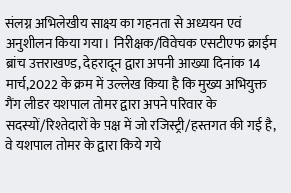संलग्न अभिलेखीय साक्ष्य का गहनता से अध्ययन एवं अनुशीलन किया गया। निरीक्षक/विवेचक एसटीएफ क्राईम ब्रांच उत्तराखण्ड, देहरादून द्वारा अपनी आख्या दिनांक 14 मार्च,2022 के क्रम में उल्लेख किया है कि मुख्य अभियुक्त गैंग लीडर यशपाल तोमर द्वारा अपने परिवार के सदस्यों/रिश्तेदारों के प़क्ष में जो रजिस्ट्री/हस्तगत की गई है, वे यशपाल तोमर के द्वारा किये गये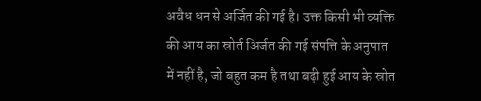अवैध धन से अर्जित की गई है। उक्त किसी भी व्यक्ति की आय का स्रोर्त अिर्जत की गई संपत्ति के अनुपात में नहीं है, जो बहुत कम है तथा बढ़ी हुई आय के स्रोत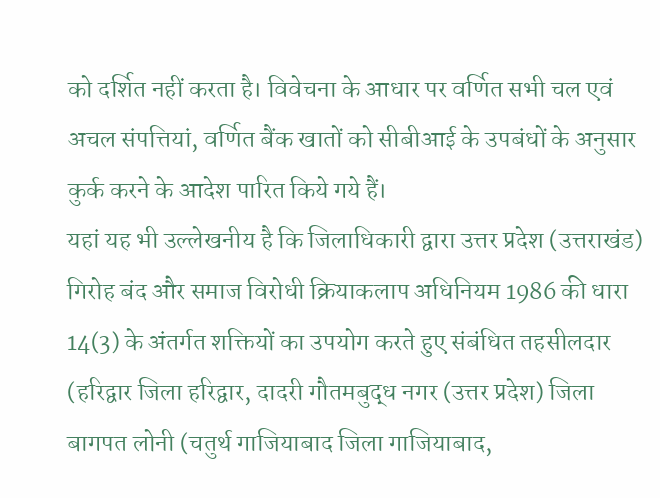को दर्शित नहीं करता है। विवेचना के आधार पर वर्णित सभी चल एवं अचल संपत्तियां, वर्णित बैंक खातों को सीबीआई के उपबंधों के अनुसार कुर्क करने के आदेश पारित किये गये हैं।
यहां यह भी उल्लेखनीय है कि जिलाधिकारी द्वारा उत्तर प्रदेश (उत्तराखंड) गिरोह बंद और समाज विरोधी क्रियाकलाप अधिनियम 1986 की धारा 14(3) के अंतर्गत शक्तियों का उपयोग करते हुए संबंधित तहसीलदार (हरिद्वार जिला हरिद्वार, दादरी गौतमबुद्ध नगर (उत्तर प्रदेश) जिला बागपत लोनी (चतुर्थ गाजियाबाद जिला गाजियाबाद,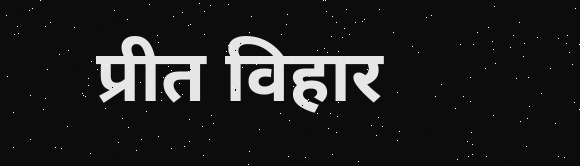प्रीत विहार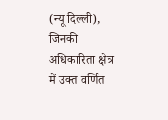(न्यू दिल्ली), जिनकी अधिकारिता क्षेत्र में उक्त वर्णित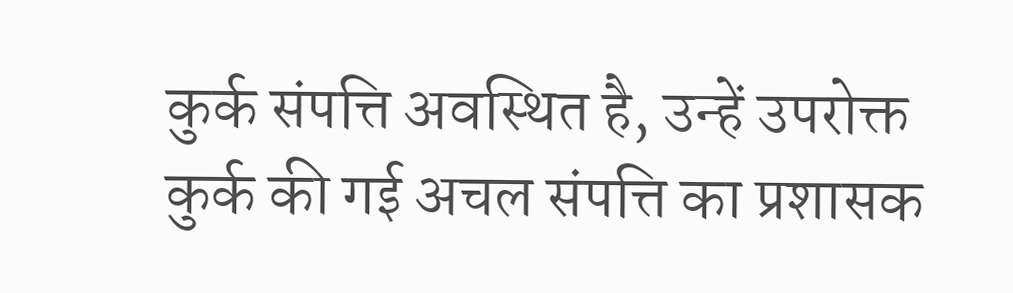कुर्क संपत्ति अवस्थित है, उन्हें उपरोक्त कुर्क की गई अचल संपत्ति का प्रशासक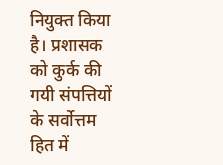नियुक्त किया है। प्रशासक को कुर्क की गयी संपत्तियों के सर्वोत्तम हित में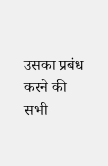उसका प्रबंध करने की सभी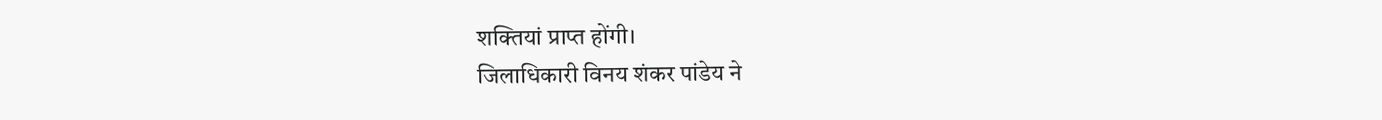शक्तियां प्राप्त होंगी।
जिलाधिकारी विनय शंकर पांडेय ने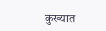कुख्यात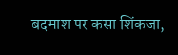बदमाश पर कसा शिंकजा,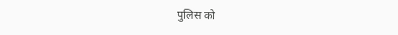पुलिस को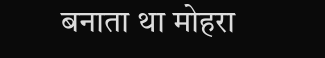बनाता था मोहरा